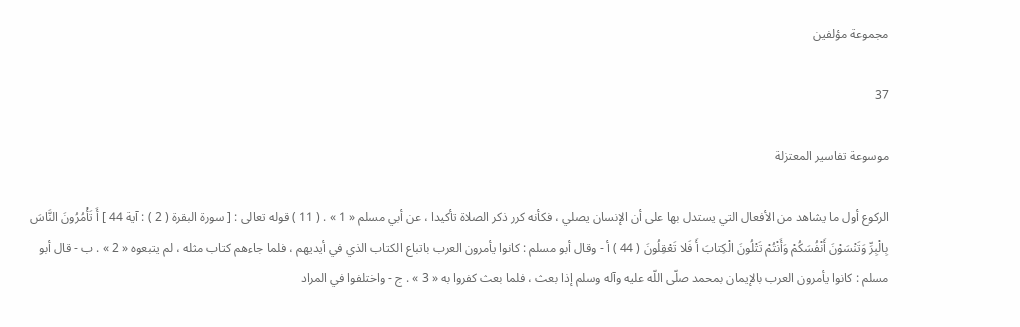مجموعة مؤلفين

37

موسوعة تفاسير المعتزلة

الركوع أول ما يشاهد من الأفعال التي يستدل بها على أن الإنسان يصلي ، فكأنه كرر ذكر الصلاة تأكيدا ، عن أبي مسلم « 1 » . ( 11 ) قوله تعالى : [ سورة البقرة ( 2 ) : آية 44 ] أَ تَأْمُرُونَ النَّاسَ بِالْبِرِّ وَتَنْسَوْنَ أَنْفُسَكُمْ وَأَنْتُمْ تَتْلُونَ الْكِتابَ أَ فَلا تَعْقِلُونَ ( 44 ) أ - وقال أبو مسلم : كانوا يأمرون العرب باتباع الكتاب الذي في أيديهم ، فلما جاءهم كتاب مثله ، لم يتبعوه « 2 » . ب - قال أبو مسلم : كانوا يأمرون العرب بالإيمان بمحمد صلّى اللّه عليه وآله وسلم إذا بعث ، فلما بعث كفروا به « 3 » . ج - واختلفوا في المراد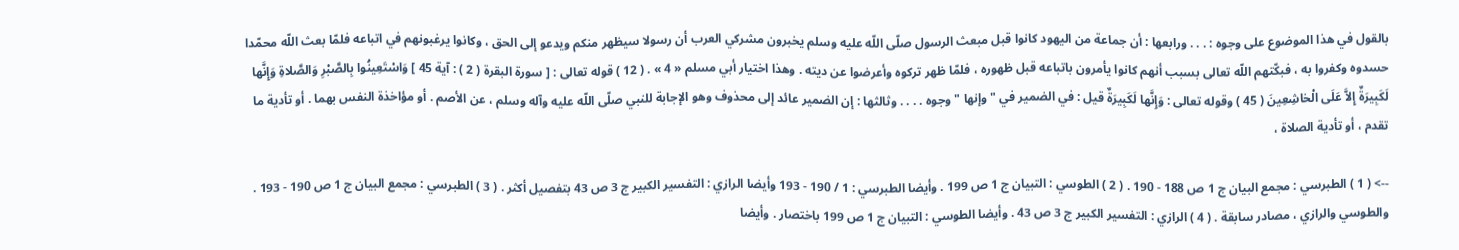بالقول في هذا الموضوع على وجوه : . . . ورابعها : أن جماعة من اليهود كانوا قبل مبعث الرسول صلّى اللّه عليه وسلم يخبرون مشركي العرب أن رسولا سيظهر منكم ويدعو إلى الحق ، وكانوا يرغبونهم في اتباعه فلمّا بعث اللّه محمّدا حسدوه وكفروا به ، فبكّتهم اللّه تعالى بسبب أنهم كانوا يأمرون باتباعه قبل ظهوره ، فلمّا ظهر تركوه وأعرضوا عن ديته . وهذا اختيار أبي مسلم « 4 » . ( 12 ) قوله تعالى : [ سورة البقرة ( 2 ) : آية 45 ] وَاسْتَعِينُوا بِالصَّبْرِ وَالصَّلاةِ وَإِنَّها لَكَبِيرَةٌ إِلاَّ عَلَى الْخاشِعِينَ ( 45 ) وقوله تعالى : وَإِنَّها لَكَبِيرَةٌ قيل : في الضمير في " وإنها " وجوه . . . . وثالثها : إن الضمير عائد إلى محذوف وهو الإجابة للنبي صلّى اللّه عليه وآله وسلم ، عن الأصم . أو مؤاخذة النفس بهما . أو تأدية ما تقدم ، أو تأدية الصلاة ،

--> ( 1 ) الطبرسي : مجمع البيان ج 1 ص 188 - 190 . ( 2 ) الطوسي : التبيان ج 1 ص 199 . وأيضا الطبرسي : 1 / 190 - 193 وأيضا الرازي : التفسير الكبير ج 3 ص 43 بتفصيل أكثر . ( 3 ) الطبرسي : مجمع البيان ج 1 ص 190 - 193 . والطوسي والرازي ، مصادر سابقة . ( 4 ) الرازي : التفسير الكبير ج 3 ص 43 . وأيضا الطوسي : التبيان ج 1 ص 199 باختصار . وأيضا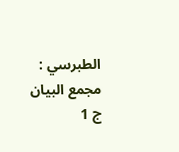الطبرسي : مجمع البيان ج 1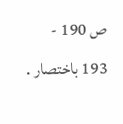ص 190 - 193 باختصار .